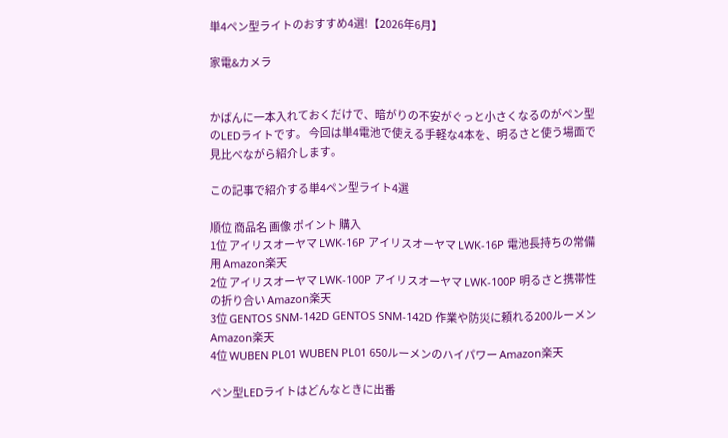単4ペン型ライトのおすすめ4選!【2026年6月】

家電&カメラ


かばんに一本入れておくだけで、暗がりの不安がぐっと小さくなるのがペン型のLEDライトです。 今回は単4電池で使える手軽な4本を、明るさと使う場面で見比べながら紹介します。

この記事で紹介する単4ペン型ライト4選

順位 商品名 画像 ポイント 購入
1位 アイリスオーヤマ LWK-16P アイリスオーヤマ LWK-16P 電池長持ちの常備用 Amazon楽天
2位 アイリスオーヤマ LWK-100P アイリスオーヤマ LWK-100P 明るさと携帯性の折り合い Amazon楽天
3位 GENTOS SNM-142D GENTOS SNM-142D 作業や防災に頼れる200ルーメン Amazon楽天
4位 WUBEN PL01 WUBEN PL01 650ルーメンのハイパワー Amazon楽天

ペン型LEDライトはどんなときに出番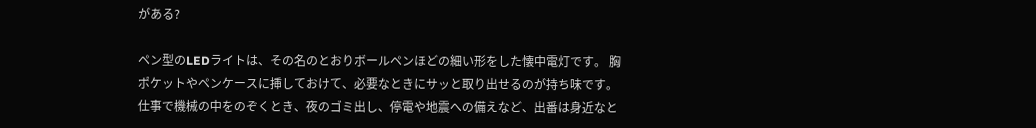がある?

ペン型のLEDライトは、その名のとおりボールペンほどの細い形をした懐中電灯です。 胸ポケットやペンケースに挿しておけて、必要なときにサッと取り出せるのが持ち味です。 仕事で機械の中をのぞくとき、夜のゴミ出し、停電や地震への備えなど、出番は身近なと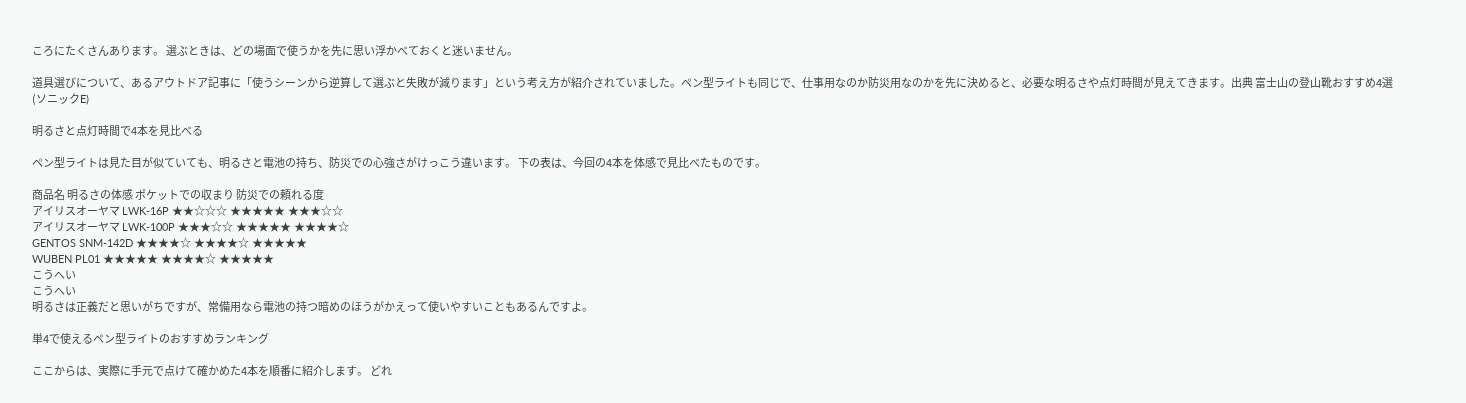ころにたくさんあります。 選ぶときは、どの場面で使うかを先に思い浮かべておくと迷いません。

道具選びについて、あるアウトドア記事に「使うシーンから逆算して選ぶと失敗が減ります」という考え方が紹介されていました。ペン型ライトも同じで、仕事用なのか防災用なのかを先に決めると、必要な明るさや点灯時間が見えてきます。出典 富士山の登山靴おすすめ4選(ソニックE)

明るさと点灯時間で4本を見比べる

ペン型ライトは見た目が似ていても、明るさと電池の持ち、防災での心強さがけっこう違います。 下の表は、今回の4本を体感で見比べたものです。

商品名 明るさの体感 ポケットでの収まり 防災での頼れる度
アイリスオーヤマ LWK-16P ★★☆☆☆ ★★★★★ ★★★☆☆
アイリスオーヤマ LWK-100P ★★★☆☆ ★★★★★ ★★★★☆
GENTOS SNM-142D ★★★★☆ ★★★★☆ ★★★★★
WUBEN PL01 ★★★★★ ★★★★☆ ★★★★★
こうへい
こうへい
明るさは正義だと思いがちですが、常備用なら電池の持つ暗めのほうがかえって使いやすいこともあるんですよ。

単4で使えるペン型ライトのおすすめランキング

ここからは、実際に手元で点けて確かめた4本を順番に紹介します。 どれ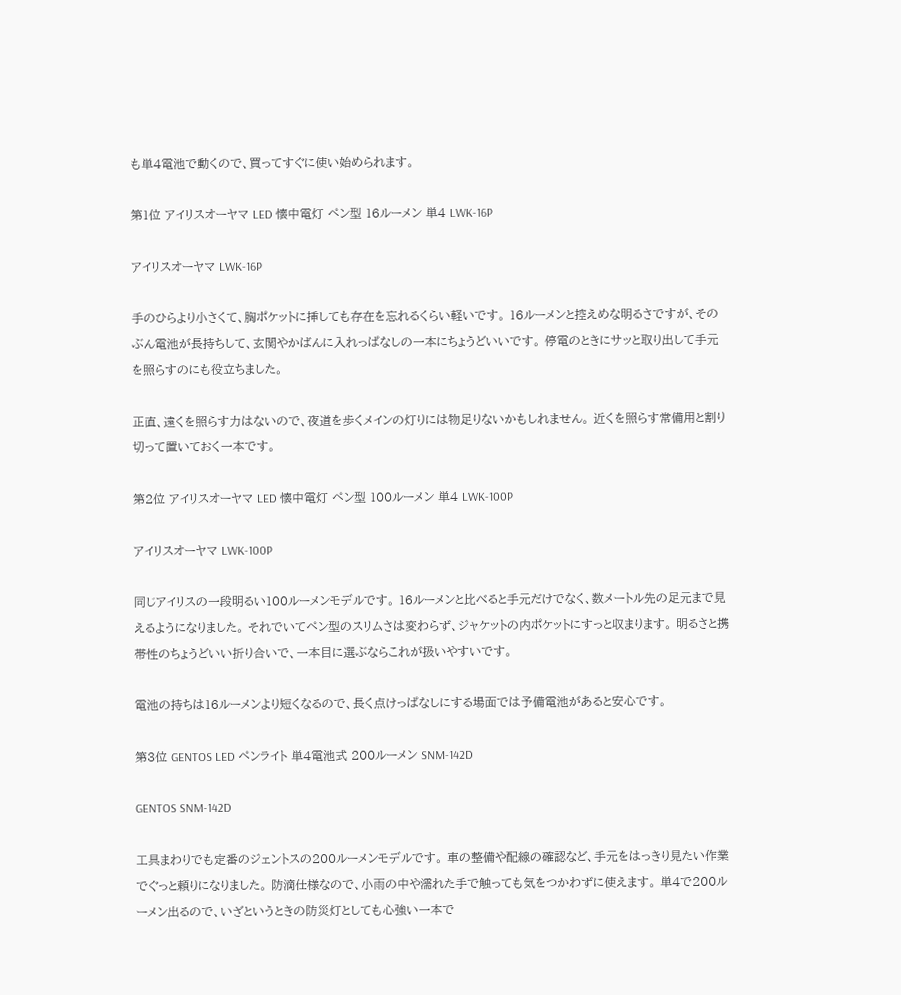も単4電池で動くので、買ってすぐに使い始められます。

第1位 アイリスオーヤマ LED 懐中電灯 ペン型 16ルーメン 単4 LWK-16P

アイリスオーヤマ LWK-16P

手のひらより小さくて、胸ポケットに挿しても存在を忘れるくらい軽いです。 16ルーメンと控えめな明るさですが、そのぶん電池が長持ちして、玄関やかばんに入れっぱなしの一本にちょうどいいです。 停電のときにサッと取り出して手元を照らすのにも役立ちました。

正直、遠くを照らす力はないので、夜道を歩くメインの灯りには物足りないかもしれません。 近くを照らす常備用と割り切って置いておく一本です。

第2位 アイリスオーヤマ LED 懐中電灯 ペン型 100ルーメン 単4 LWK-100P

アイリスオーヤマ LWK-100P

同じアイリスの一段明るい100ルーメンモデルです。 16ルーメンと比べると手元だけでなく、数メートル先の足元まで見えるようになりました。 それでいてペン型のスリムさは変わらず、ジャケットの内ポケットにすっと収まります。 明るさと携帯性のちょうどいい折り合いで、一本目に選ぶならこれが扱いやすいです。

電池の持ちは16ルーメンより短くなるので、長く点けっぱなしにする場面では予備電池があると安心です。

第3位 GENTOS LED ペンライト 単4電池式 200ルーメン SNM-142D

GENTOS SNM-142D

工具まわりでも定番のジェントスの200ルーメンモデルです。 車の整備や配線の確認など、手元をはっきり見たい作業でぐっと頼りになりました。 防滴仕様なので、小雨の中や濡れた手で触っても気をつかわずに使えます。 単4で200ルーメン出るので、いざというときの防災灯としても心強い一本で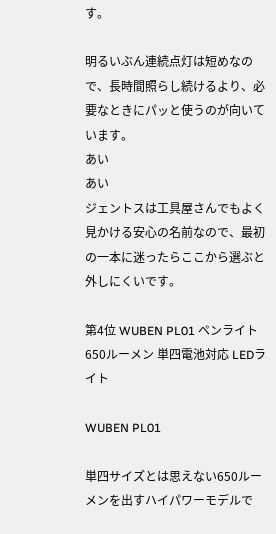す。

明るいぶん連続点灯は短めなので、長時間照らし続けるより、必要なときにパッと使うのが向いています。
あい
あい
ジェントスは工具屋さんでもよく見かける安心の名前なので、最初の一本に迷ったらここから選ぶと外しにくいです。

第4位 WUBEN PL01 ペンライト 650ルーメン 単四電池対応 LEDライト

WUBEN PL01

単四サイズとは思えない650ルーメンを出すハイパワーモデルで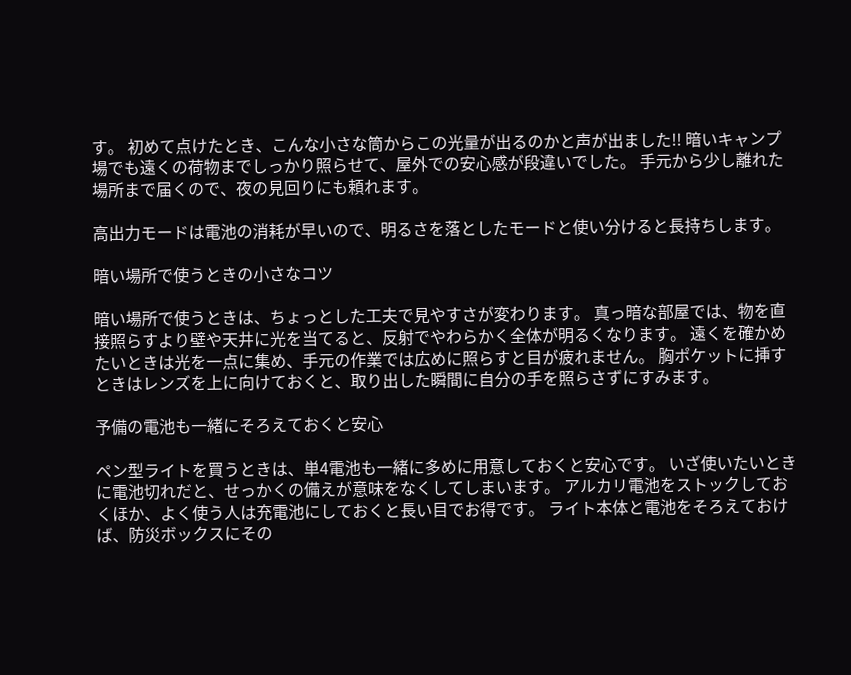す。 初めて点けたとき、こんな小さな筒からこの光量が出るのかと声が出ました!! 暗いキャンプ場でも遠くの荷物までしっかり照らせて、屋外での安心感が段違いでした。 手元から少し離れた場所まで届くので、夜の見回りにも頼れます。

高出力モードは電池の消耗が早いので、明るさを落としたモードと使い分けると長持ちします。

暗い場所で使うときの小さなコツ

暗い場所で使うときは、ちょっとした工夫で見やすさが変わります。 真っ暗な部屋では、物を直接照らすより壁や天井に光を当てると、反射でやわらかく全体が明るくなります。 遠くを確かめたいときは光を一点に集め、手元の作業では広めに照らすと目が疲れません。 胸ポケットに挿すときはレンズを上に向けておくと、取り出した瞬間に自分の手を照らさずにすみます。

予備の電池も一緒にそろえておくと安心

ペン型ライトを買うときは、単4電池も一緒に多めに用意しておくと安心です。 いざ使いたいときに電池切れだと、せっかくの備えが意味をなくしてしまいます。 アルカリ電池をストックしておくほか、よく使う人は充電池にしておくと長い目でお得です。 ライト本体と電池をそろえておけば、防災ボックスにその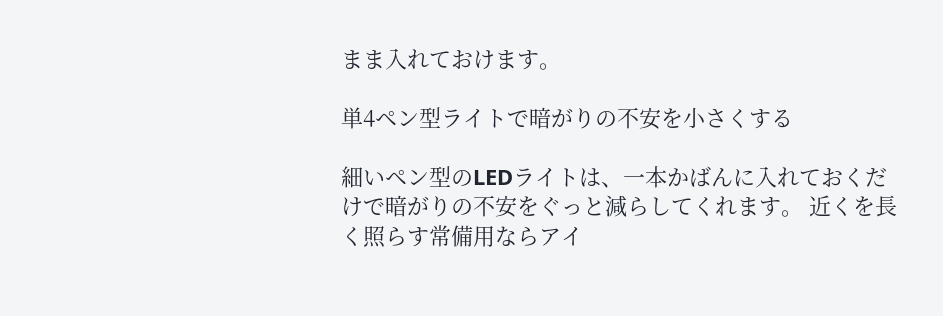まま入れておけます。

単4ペン型ライトで暗がりの不安を小さくする

細いペン型のLEDライトは、一本かばんに入れておくだけで暗がりの不安をぐっと減らしてくれます。 近くを長く照らす常備用ならアイ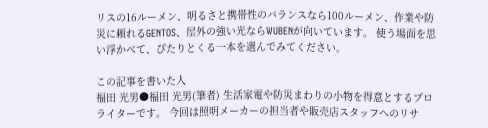リスの16ルーメン、明るさと携帯性のバランスなら100ルーメン、作業や防災に頼れるGENTOS、屋外の強い光ならWUBENが向いています。 使う場面を思い浮かべて、ぴたりとくる一本を選んでみてください。

この記事を書いた人
福田 光男●福田 光男(筆者) 生活家電や防災まわりの小物を得意とするプロライターです。 今回は照明メーカーの担当者や販売店スタッフへのリサ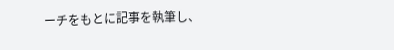ーチをもとに記事を執筆し、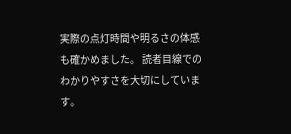実際の点灯時間や明るさの体感も確かめました。 読者目線でのわかりやすさを大切にしています。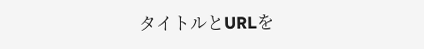タイトルとURLを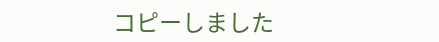コピーしました